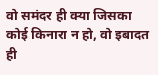वो समंदर ही क्या जिसका कोई किनारा न हो, वो इबादत ही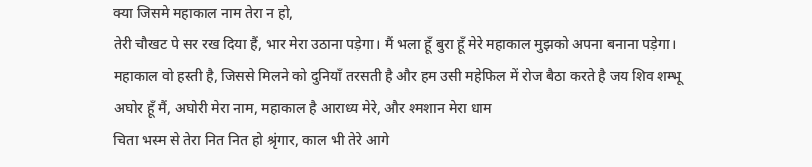क्या जिसमे महाकाल नाम तेरा न हो,
तेरी चौखट पे सर रख दिया हैं, भार मेरा उठाना पड़ेगा। मैं भला हूँ बुरा हूँ मेरे महाकाल मुझको अपना बनाना पड़ेगा।
महाकाल वो हस्ती है, जिससे मिलने को दुनियाँ तरसती है और हम उसी महेफिल में रोज बैठा करते है जय शिव शम्भू
अघोर हूँ मैं, अघोरी मेरा नाम, महाकाल है आराध्य मेरे, और श्मशान मेरा धाम
चिता भस्म से तेरा नित नित हो श्रृंगार, काल भी तेरे आगे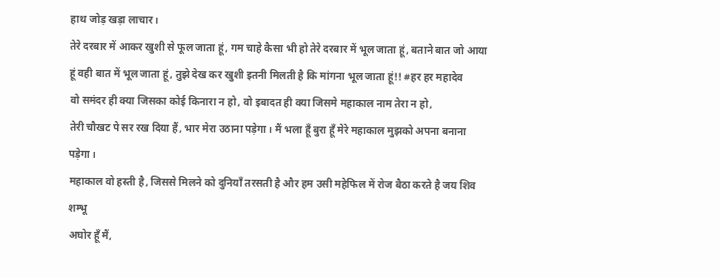हाथ जोड़ खड़ा लाचार।
तेरे दरबार में आकर खुशी से फूल जाता हूं, गम चाहे कैसा भी हो तेरे दरबार में भूल जाता हूं, बताने बात जो आया हूं वही बात में भूल जाता हूं, तुझे देख कर खुशी इतनी मिलती है कि मांगना भूल जाता हूं!! #हर हर महादेव
वो समंदर ही क्या जिसका कोई किनारा न हो, वो इबादत ही क्या जिसमे महाकाल नाम तेरा न हो,
तेरी चौखट पे सर रख दिया हैं, भार मेरा उठाना पड़ेगा। मैं भला हूँ बुरा हूँ मेरे महाकाल मुझको अपना बनाना पड़ेगा।
महाकाल वो हस्ती है, जिससे मिलने को दुनियाँ तरसती है और हम उसी महेफिल में रोज बैठा करते है जय शिव शम्भू
अघोर हूँ मैं,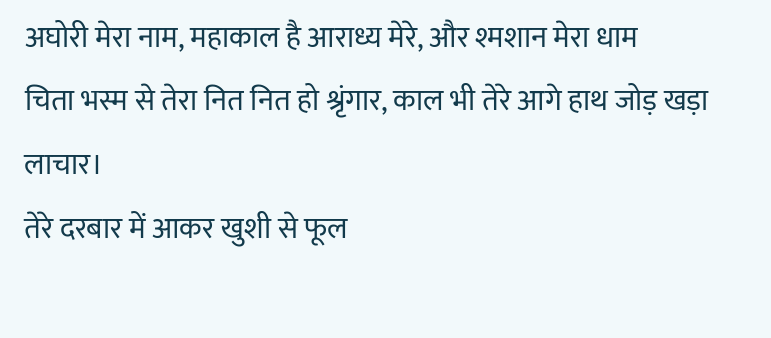अघोरी मेरा नाम, महाकाल है आराध्य मेरे, और श्मशान मेरा धाम
चिता भस्म से तेरा नित नित हो श्रृंगार, काल भी तेरे आगे हाथ जोड़ खड़ा लाचार।
तेरे दरबार में आकर खुशी से फूल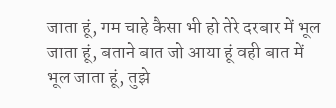जाता हूं, गम चाहे कैसा भी हो तेरे दरबार में भूल जाता हूं, बताने बात जो आया हूं वही बात में भूल जाता हूं, तुझे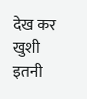देख कर खुशी इतनी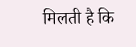मिलती है कि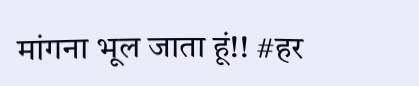मांगना भूल जाता हूं!! #हर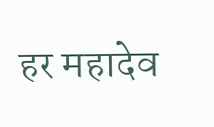हर महादेव